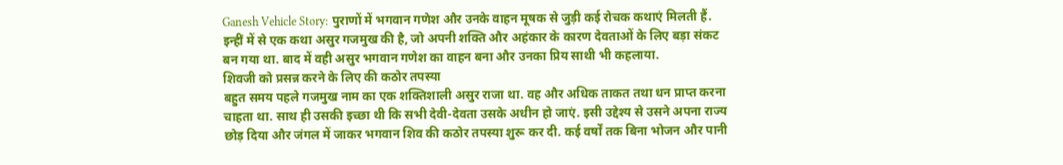Ganesh Vehicle Story: पुराणों में भगवान गणेश और उनके वाहन मूषक से जुड़ी कई रोचक कथाएं मिलती हैं. इन्हीं में से एक कथा असुर गजमुख की है, जो अपनी शक्ति और अहंकार के कारण देवताओं के लिए बड़ा संकट बन गया था. बाद में वही असुर भगवान गणेश का वाहन बना और उनका प्रिय साथी भी कहलाया.
शिवजी को प्रसन्न करने के लिए की कठोर तपस्या
बहुत समय पहले गजमुख नाम का एक शक्तिशाली असुर राजा था. वह और अधिक ताकत तथा धन प्राप्त करना चाहता था. साथ ही उसकी इच्छा थी कि सभी देवी-देवता उसके अधीन हो जाएं. इसी उद्देश्य से उसने अपना राज्य छोड़ दिया और जंगल में जाकर भगवान शिव की कठोर तपस्या शुरू कर दी. कई वर्षों तक बिना भोजन और पानी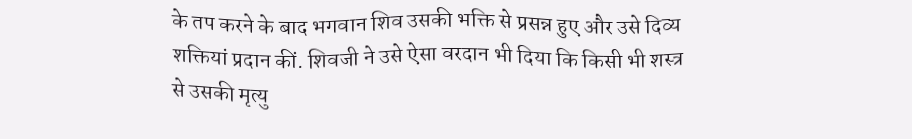के तप करने के बाद भगवान शिव उसकी भक्ति से प्रसन्न हुए और उसे दिव्य शक्तियां प्रदान कीं. शिवजी ने उसे ऐसा वरदान भी दिया कि किसी भी शस्त्र से उसकी मृत्यु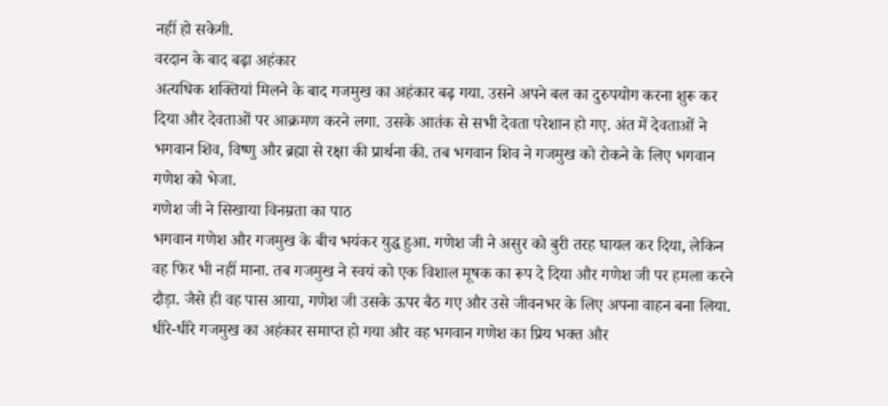नहीं हो सकेगी.
वरदान के बाद बढ़ा अहंकार
अत्यधिक शक्तियां मिलने के बाद गजमुख का अहंकार बढ़ गया. उसने अपने बल का दुरुपयोग करना शुरू कर दिया और देवताओं पर आक्रमण करने लगा. उसके आतंक से सभी देवता परेशान हो गए. अंत में देवताओं ने भगवान शिव, विष्णु और ब्रह्मा से रक्षा की प्रार्थना की. तब भगवान शिव ने गजमुख को रोकने के लिए भगवान गणेश को भेजा.
गणेश जी ने सिखाया विनम्रता का पाठ
भगवान गणेश और गजमुख के बीच भयंकर युद्ध हुआ. गणेश जी ने असुर को बुरी तरह घायल कर दिया, लेकिन वह फिर भी नहीं माना. तब गजमुख ने स्वयं को एक विशाल मूषक का रूप दे दिया और गणेश जी पर हमला करने दौड़ा. जैसे ही वह पास आया, गणेश जी उसके ऊपर बैठ गए और उसे जीवनभर के लिए अपना वाहन बना लिया. धीरे-धीरे गजमुख का अहंकार समाप्त हो गया और वह भगवान गणेश का प्रिय भक्त और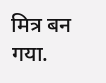मित्र बन गया.